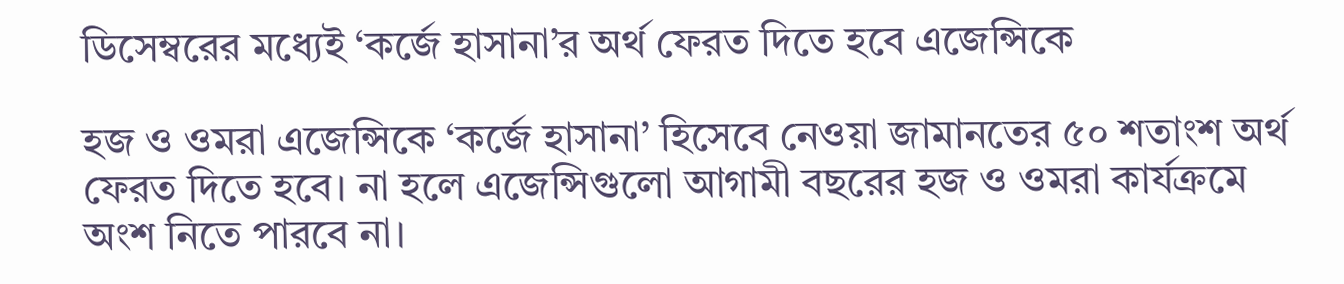ডিসেম্বরের মধ্যেই ‘কর্জে হাসানা’র অর্থ ফেরত দিতে হবে এজেন্সিকে

হজ ও ওমরা এজেন্সিকে ‘কর্জে হাসানা’ হিসেবে নেওয়া জামানতের ৫০ শতাংশ অর্থ ফেরত দিতে হবে। না হলে এজেন্সিগুলো আগামী বছরের হজ ও ওমরা কার্যক্রমে অংশ নিতে পারবে না।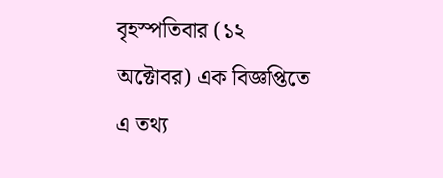বৃহস্পতিবার (১২ অক্টোবর) এক বিজ্ঞপ্তিতে এ তথ্য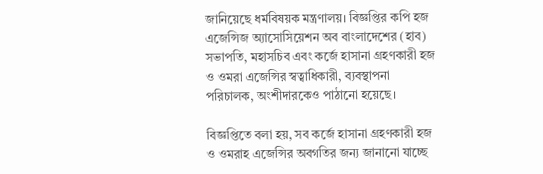জানিয়েছে ধর্মবিষয়ক মন্ত্রণালয়। বিজ্ঞপ্তির কপি হজ এজেন্সিজ অ্যাসোসিয়েশন অব বাংলাদেশের (হাব) সভাপতি, মহাসচিব এবং কর্জে হাসানা গ্রহণকারী হজ ও ওমরা এজেন্সির স্বত্বাধিকারী, ব্যবস্থাপনা পরিচালক, অংশীদারকেও পাঠানো হয়েছে।

বিজ্ঞপ্তিতে বলা হয়, সব কর্জে হাসানা গ্রহণকারী হজ ও ওমরাহ এজেন্সির অবগতির জন্য জানানো যাচ্ছে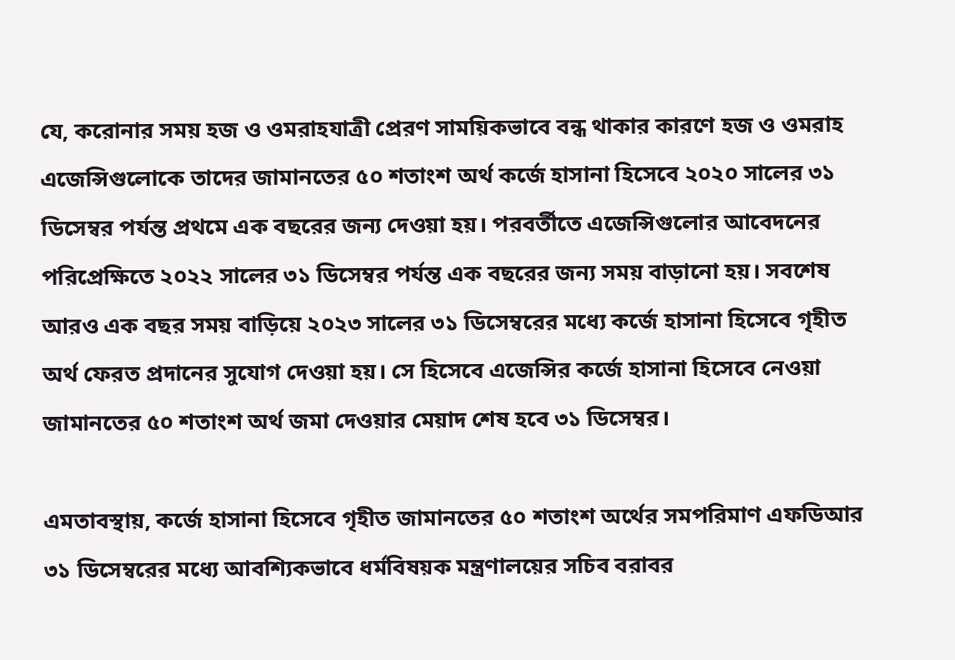যে, করোনার সময় হজ ও ওমরাহযাত্রী প্রেরণ সাময়িকভাবে বন্ধ থাকার কারণে হজ ও ওমরাহ এজেন্সিগুলোকে তাদের জামানতের ৫০ শতাংশ অর্থ কর্জে হাসানা হিসেবে ২০২০ সালের ৩১ ডিসেম্বর পর্যন্ত প্রথমে এক বছরের জন্য দেওয়া হয়। পরবর্তীতে এজেন্সিগুলোর আবেদনের পরিপ্রেক্ষিতে ২০২২ সালের ৩১ ডিসেম্বর পর্যন্ত এক বছরের জন্য সময় বাড়ানো হয়। সবশেষ আরও এক বছর সময় বাড়িয়ে ২০২৩ সালের ৩১ ডিসেম্বরের মধ্যে কর্জে হাসানা হিসেবে গৃহীত অর্থ ফেরত প্রদানের সুযোগ দেওয়া হয়। সে হিসেবে এজেন্সির কর্জে হাসানা হিসেবে নেওয়া জামানতের ৫০ শতাংশ অর্থ জমা দেওয়ার মেয়াদ শেষ হবে ৩১ ডিসেম্বর।

এমতাবস্থায়, কর্জে হাসানা হিসেবে গৃহীত জামানতের ৫০ শতাংশ অর্থের সমপরিমাণ এফডিআর ৩১ ডিসেম্বরের মধ্যে আবশ্যিকভাবে ধর্মবিষয়ক মন্ত্রণালয়ের সচিব বরাবর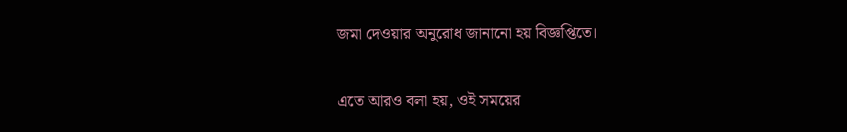জমা দেওয়ার অনুরোধ জানানো হয় বিজ্ঞপ্তিতে।

এতে আরও বলা হয়, ওই সময়ের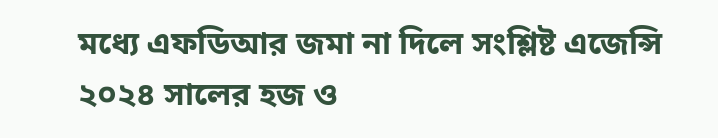মধ্যে এফডিআর জমা না দিলে সংশ্লিষ্ট এজেন্সি ২০২৪ সালের হজ ও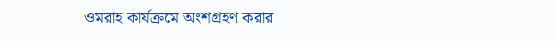ওমরাহ কার্যক্রমে অংশগ্রহণ করার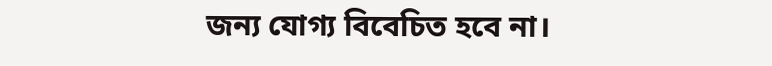জন্য যোগ্য বিবেচিত হবে না।